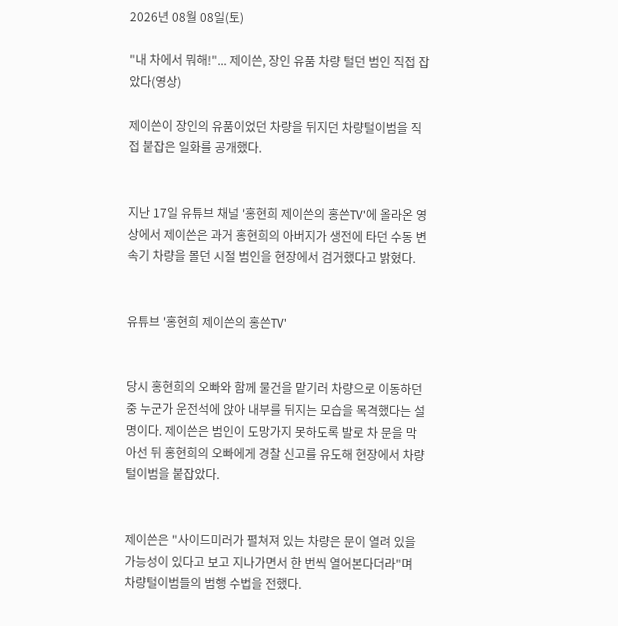2026년 08월 08일(토)

"내 차에서 뭐해!"... 제이쓴, 장인 유품 차량 털던 범인 직접 잡았다(영상)

제이쓴이 장인의 유품이었던 차량을 뒤지던 차량털이범을 직접 붙잡은 일화를 공개했다.


지난 17일 유튜브 채널 '홍현희 제이쓴의 홍쓴TV'에 올라온 영상에서 제이쓴은 과거 홍현희의 아버지가 생전에 타던 수동 변속기 차량을 몰던 시절 범인을 현장에서 검거했다고 밝혔다.


유튜브 '홍현희 제이쓴의 홍쓴TV'


당시 홍현희의 오빠와 함께 물건을 맡기러 차량으로 이동하던 중 누군가 운전석에 앉아 내부를 뒤지는 모습을 목격했다는 설명이다. 제이쓴은 범인이 도망가지 못하도록 발로 차 문을 막아선 뒤 홍현희의 오빠에게 경찰 신고를 유도해 현장에서 차량털이범을 붙잡았다.


제이쓴은 "사이드미러가 펼쳐져 있는 차량은 문이 열려 있을 가능성이 있다고 보고 지나가면서 한 번씩 열어본다더라"며 차량털이범들의 범행 수법을 전했다.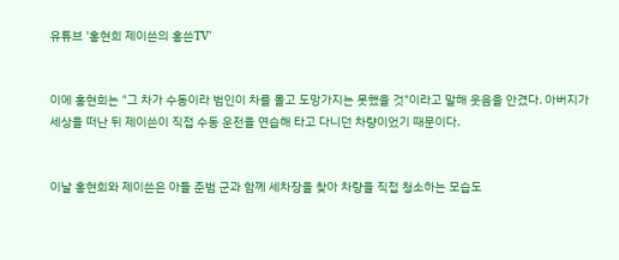유튜브 '홍현희 제이쓴의 홍쓴TV'


이에 홍현희는 "그 차가 수동이라 범인이 차를 몰고 도망가지는 못했을 것"이라고 말해 웃음을 안겼다. 아버지가 세상을 떠난 뒤 제이쓴이 직접 수동 운전을 연습해 타고 다니던 차량이었기 때문이다.


이날 홍현희와 제이쓴은 아들 준범 군과 함께 세차장을 찾아 차량을 직접 청소하는 모습도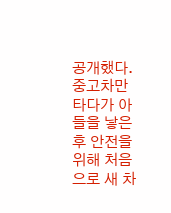공개했다. 중고차만 타다가 아들을 낳은 후 안전을 위해 처음으로 새 차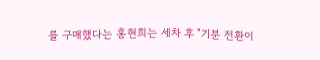를 구매했다는 홍현희는 세차 후 "기분 전환이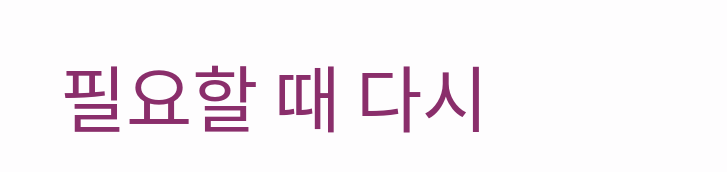필요할 때 다시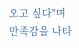오고 싶다"며 만족감을 나타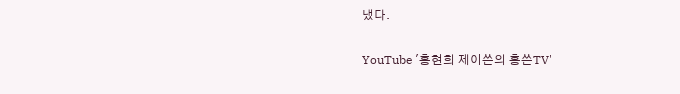냈다.


YouTube '홍현희 제이쓴의 홍쓴TV'